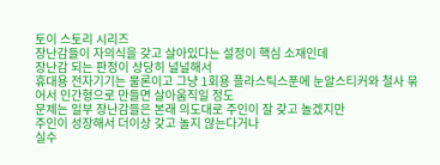토이 스토리 시리즈
장난감들이 자의식을 갖고 살아있다는 설정이 핵심 소재인데
장난감 되는 판정이 상당히 널널해서
휴대용 전자기기는 물론이고 그냥 1회용 플라스틱스푼에 눈알스티커와 철사 묶어서 인간형으로 만들면 살아움직일 정도
문제는 일부 장난감들은 본래 의도대로 주인이 잘 갖고 놀겠지만
주인이 성장해서 더이상 갖고 놀지 않는다거나
실수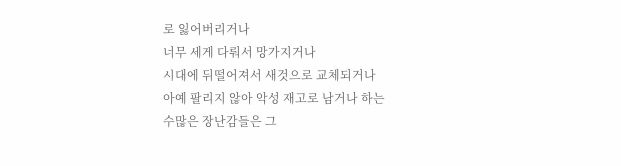로 잃어버리거나
너무 세게 다뤄서 망가지거나
시대에 뒤떨어져서 새것으로 교체되거나
아예 팔리지 않아 악성 재고로 남거나 하는
수많은 장난감들은 그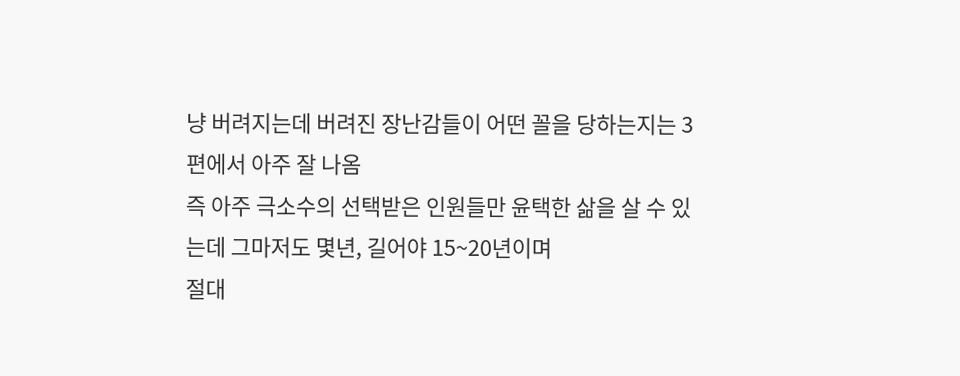냥 버려지는데 버려진 장난감들이 어떤 꼴을 당하는지는 3편에서 아주 잘 나옴
즉 아주 극소수의 선택받은 인원들만 윤택한 삶을 살 수 있는데 그마저도 몇년, 길어야 15~20년이며
절대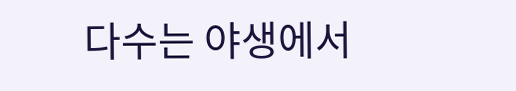다수는 야생에서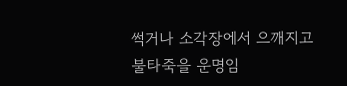썩거나 소각장에서 으깨지고 불타죽을 운명임